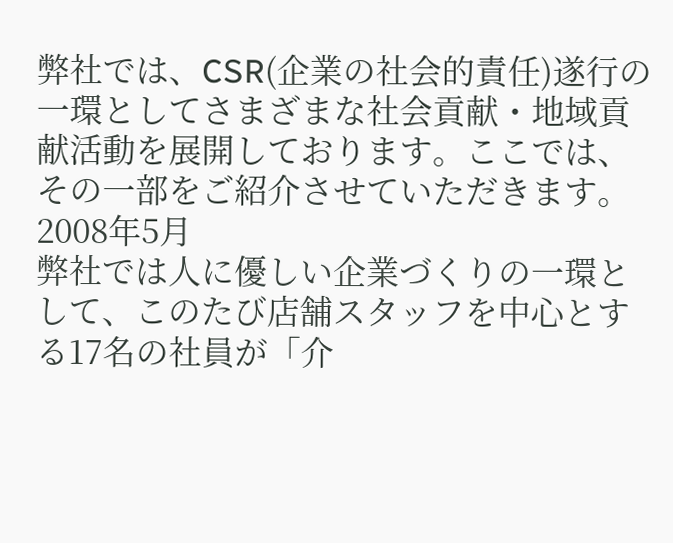弊社では、CSR(企業の社会的責任)遂行の一環としてさまざまな社会貢献・地域貢献活動を展開しております。ここでは、その一部をご紹介させていただきます。
2008年5月
弊社では人に優しい企業づくりの一環として、このたび店舗スタッフを中心とする17名の社員が「介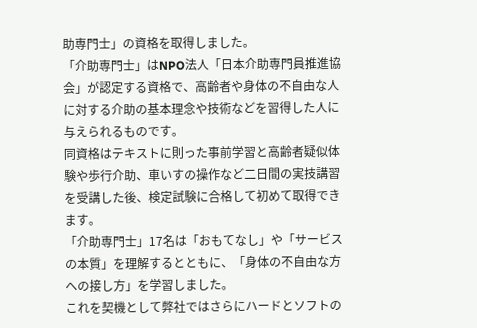助専門士」の資格を取得しました。
「介助専門士」はNPO法人「日本介助専門員推進協会」が認定する資格で、高齢者や身体の不自由な人に対する介助の基本理念や技術などを習得した人に与えられるものです。
同資格はテキストに則った事前学習と高齢者疑似体験や歩行介助、車いすの操作など二日間の実技講習を受講した後、検定試験に合格して初めて取得できます。
「介助専門士」17名は「おもてなし」や「サービスの本質」を理解するとともに、「身体の不自由な方への接し方」を学習しました。
これを契機として弊社ではさらにハードとソフトの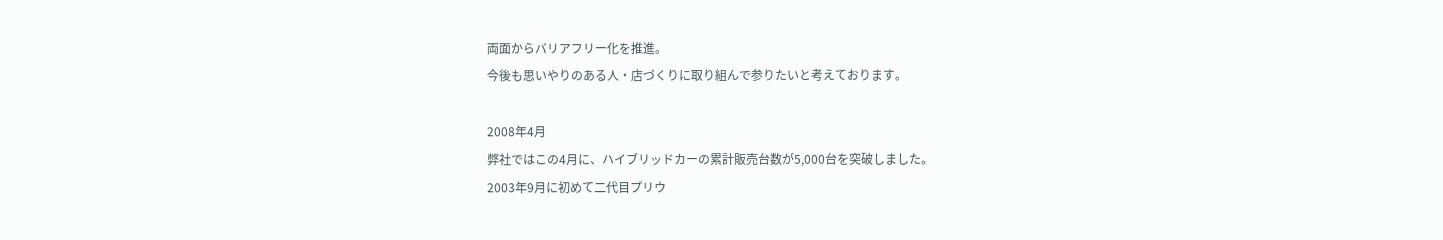両面からバリアフリー化を推進。
今後も思いやりのある人・店づくりに取り組んで参りたいと考えております。

2008年4月
弊社ではこの4月に、ハイブリッドカーの累計販売台数が5,000台を突破しました。
2003年9月に初めて二代目プリウ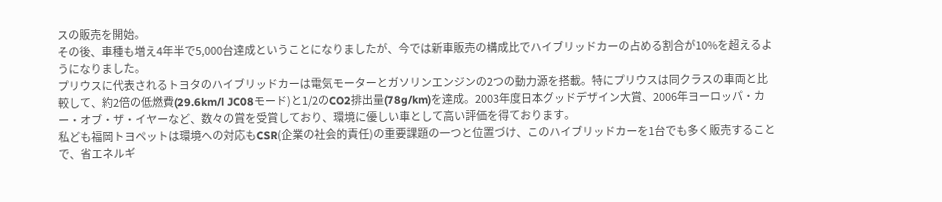スの販売を開始。
その後、車種も増え4年半で5,000台達成ということになりましたが、今では新車販売の構成比でハイブリッドカーの占める割合が10%を超えるようになりました。
プリウスに代表されるトヨタのハイブリッドカーは電気モーターとガソリンエンジンの2つの動力源を搭載。特にプリウスは同クラスの車両と比較して、約2倍の低燃費(29.6km/l JC08モード)と1/2のCO2排出量(78g/km)を達成。2003年度日本グッドデザイン大賞、2006年ヨーロッパ・カー・オブ・ザ・イヤーなど、数々の賞を受賞しており、環境に優しい車として高い評価を得ております。
私ども福岡トヨペットは環境への対応もCSR(企業の社会的責任)の重要課題の一つと位置づけ、このハイブリッドカーを1台でも多く販売することで、省エネルギ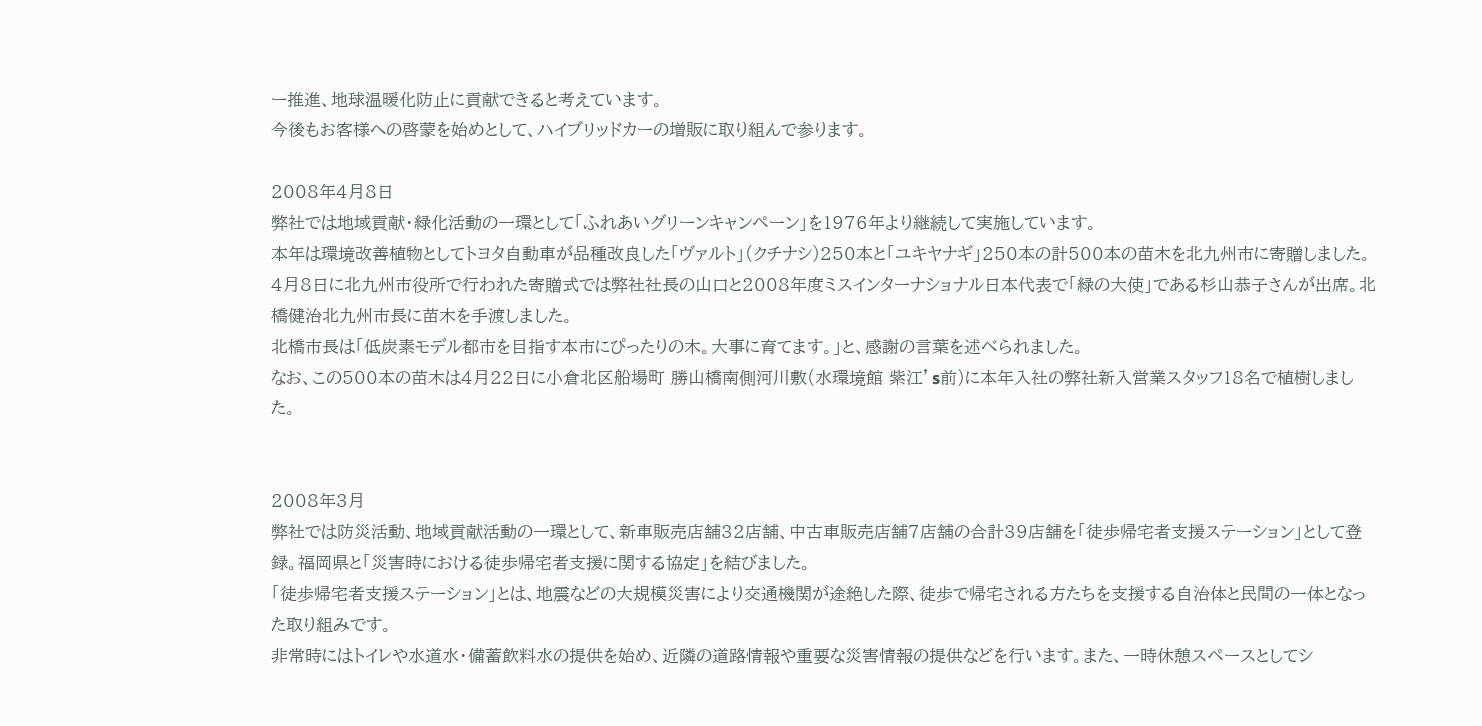ー推進、地球温暖化防止に貢献できると考えています。
今後もお客様への啓蒙を始めとして、ハイブリッドカーの増販に取り組んで参ります。

2008年4月8日
弊社では地域貢献・緑化活動の一環として「ふれあいグリーンキャンペーン」を1976年より継続して実施しています。
本年は環境改善植物としてトヨタ自動車が品種改良した「ヴァルト」(クチナシ)250本と「ユキヤナギ」250本の計500本の苗木を北九州市に寄贈しました。
4月8日に北九州市役所で行われた寄贈式では弊社社長の山口と2008年度ミスインターナショナル日本代表で「緑の大使」である杉山恭子さんが出席。北橋健治北九州市長に苗木を手渡しました。
北橋市長は「低炭素モデル都市を目指す本市にぴったりの木。大事に育てます。」と、感謝の言葉を述べられました。
なお、この500本の苗木は4月22日に小倉北区船場町 勝山橋南側河川敷(水環境館 紫江’s前)に本年入社の弊社新入営業スタッフ18名で植樹しました。


2008年3月
弊社では防災活動、地域貢献活動の一環として、新車販売店舗32店舗、中古車販売店舗7店舗の合計39店舗を「徒歩帰宅者支援ステーション」として登録。福岡県と「災害時における徒歩帰宅者支援に関する協定」を結びました。
「徒歩帰宅者支援ステーション」とは、地震などの大規模災害により交通機関が途絶した際、徒歩で帰宅される方たちを支援する自治体と民間の一体となった取り組みです。
非常時にはトイレや水道水・備蓄飲料水の提供を始め、近隣の道路情報や重要な災害情報の提供などを行います。また、一時休憩スペースとしてシ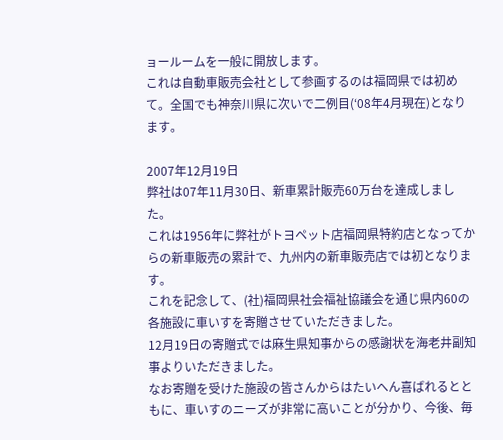ョールームを一般に開放します。
これは自動車販売会社として参画するのは福岡県では初めて。全国でも神奈川県に次いで二例目(‘08年4月現在)となります。

2007年12月19日
弊社は07年11月30日、新車累計販売60万台を達成しました。
これは1956年に弊社がトヨペット店福岡県特約店となってからの新車販売の累計で、九州内の新車販売店では初となります。
これを記念して、(社)福岡県社会福祉協議会を通じ県内60の各施設に車いすを寄贈させていただきました。
12月19日の寄贈式では麻生県知事からの感謝状を海老井副知事よりいただきました。
なお寄贈を受けた施設の皆さんからはたいへん喜ばれるとともに、車いすのニーズが非常に高いことが分かり、今後、毎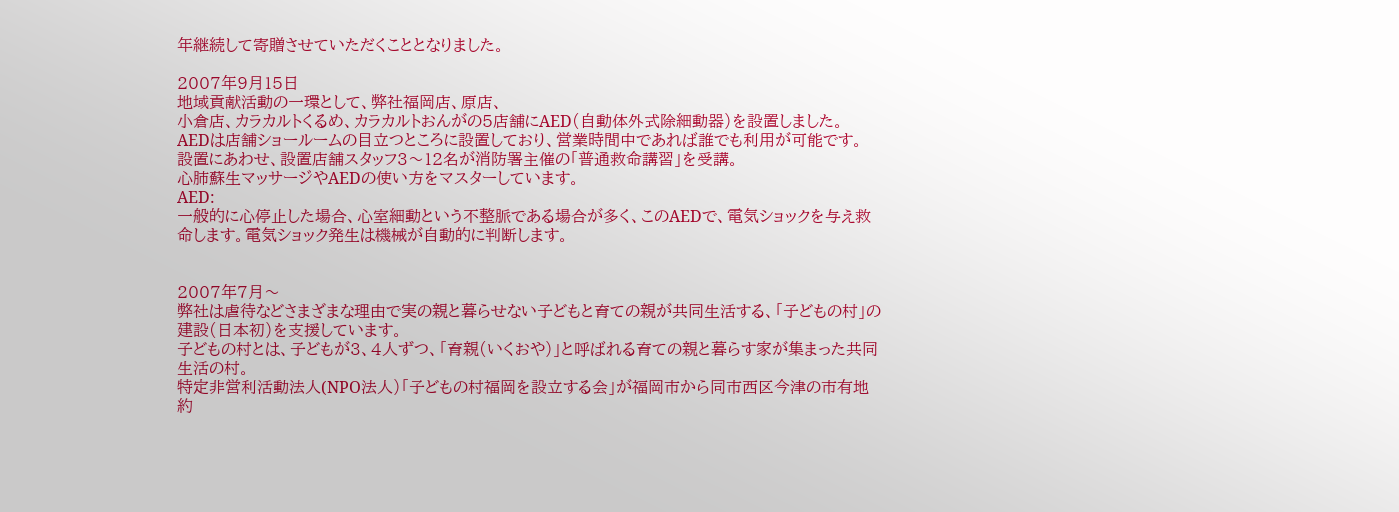年継続して寄贈させていただくこととなりました。

2007年9月15日
地域貢献活動の一環として、弊社福岡店、原店、
小倉店、カラカルトくるめ、カラカルトおんがの5店舗にAED(自動体外式除細動器)を設置しました。
AEDは店舗ショールームの目立つところに設置しており、営業時間中であれば誰でも利用が可能です。
設置にあわせ、設置店舗スタッフ3〜12名が消防署主催の「普通救命講習」を受講。
心肺蘇生マッサージやAEDの使い方をマスターしています。
AED:
一般的に心停止した場合、心室細動という不整脈である場合が多く、このAEDで、電気ショックを与え救命します。電気ショック発生は機械が自動的に判断します。


2007年7月〜
弊社は虐待などさまざまな理由で実の親と暮らせない子どもと育ての親が共同生活する、「子どもの村」の建設(日本初)を支援しています。
子どもの村とは、子どもが3、4人ずつ、「育親(いくおや)」と呼ばれる育ての親と暮らす家が集まった共同生活の村。
特定非営利活動法人(NPO法人)「子どもの村福岡を設立する会」が福岡市から同市西区今津の市有地約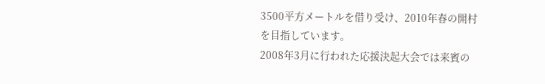3500平方メートルを借り受け、2010年春の開村を目指しています。
2008年3月に行われた応援決起大会では来賓の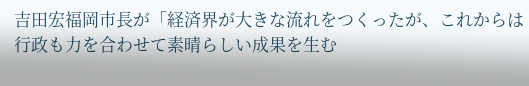吉田宏福岡市長が「経済界が大きな流れをつくったが、これからは行政も力を合わせて素晴らしい成果を生む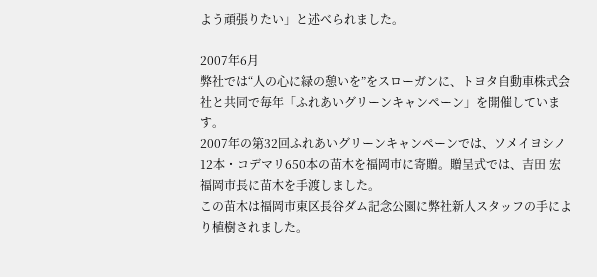よう頑張りたい」と述べられました。

2007年6月
弊社では“人の心に緑の憩いを”をスローガンに、トヨタ自動車株式会社と共同で毎年「ふれあいグリーンキャンペーン」を開催しています。
2007年の第32回ふれあいグリーンキャンペーンでは、ソメイヨシノ12本・コデマリ650本の苗木を福岡市に寄贈。贈呈式では、吉田 宏 福岡市長に苗木を手渡しました。
この苗木は福岡市東区長谷ダム記念公園に弊社新人スタッフの手により植樹されました。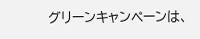グリーンキャンペーンは、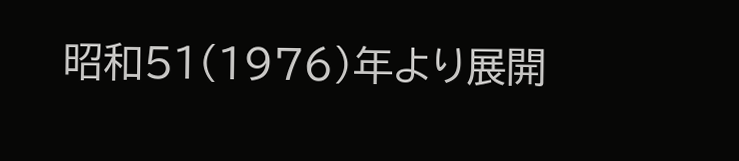昭和51(1976)年より展開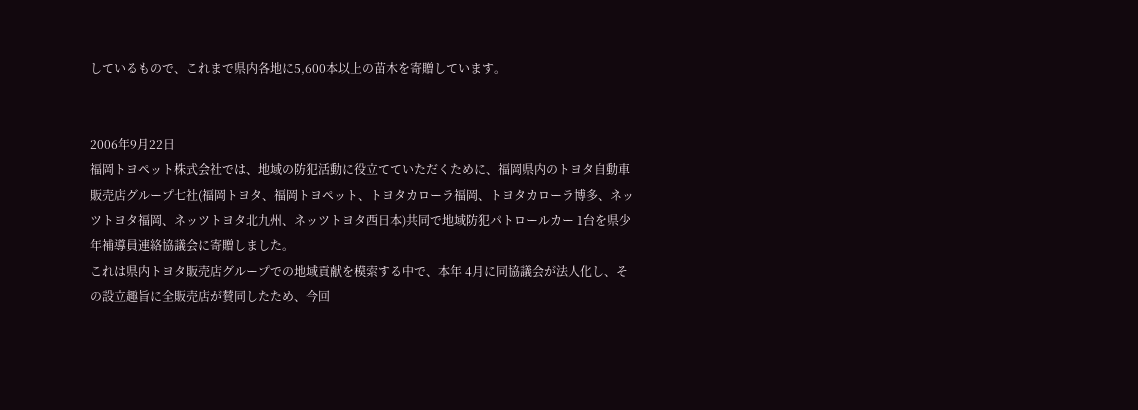しているもので、これまで県内各地に5,600本以上の苗木を寄贈しています。


2006年9月22日
福岡トヨペット株式会社では、地域の防犯活動に役立てていただくために、福岡県内のトヨタ自動車販売店グループ七社(福岡トヨタ、福岡トヨペット、トヨタカローラ福岡、トヨタカローラ博多、ネッツトヨタ福岡、ネッツトヨタ北九州、ネッツトヨタ西日本)共同で地域防犯パトロールカー 1台を県少年補導員連絡協議会に寄贈しました。
これは県内トヨタ販売店グループでの地域貢献を模索する中で、本年 4月に同協議会が法人化し、その設立趣旨に全販売店が賛同したため、今回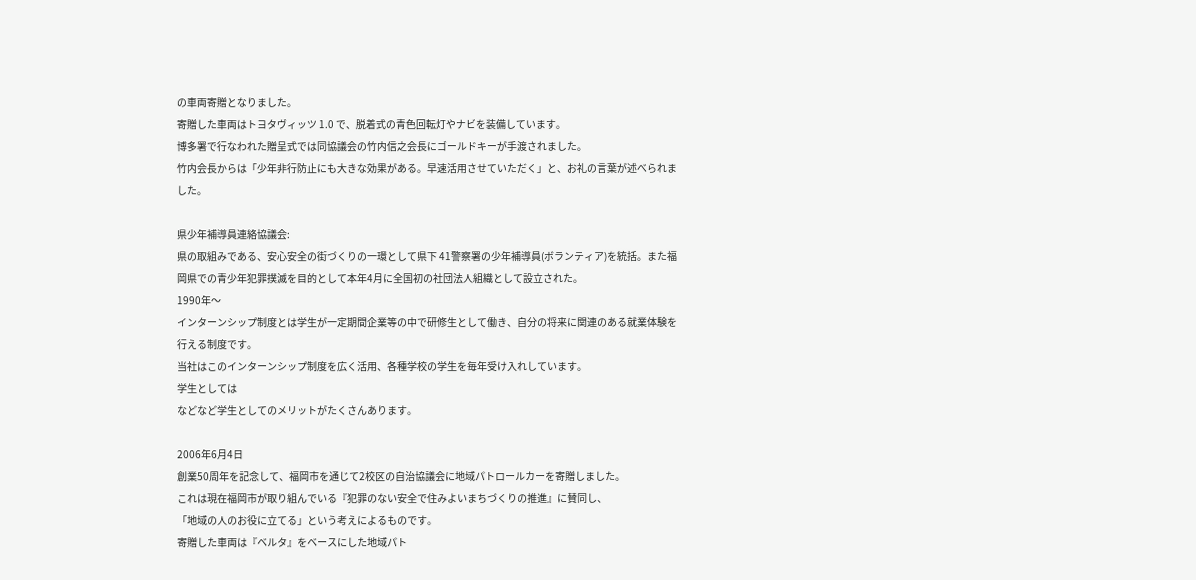の車両寄贈となりました。
寄贈した車両はトヨタヴィッツ 1.0 で、脱着式の青色回転灯やナビを装備しています。
博多署で行なわれた贈呈式では同協議会の竹内信之会長にゴールドキーが手渡されました。
竹内会長からは「少年非行防止にも大きな効果がある。早速活用させていただく」と、お礼の言葉が述べられました。

県少年補導員連絡協議会:
県の取組みである、安心安全の街づくりの一環として県下 41警察署の少年補導員(ボランティア)を統括。また福岡県での青少年犯罪撲滅を目的として本年4月に全国初の社団法人組織として設立された。
1990年〜
インターンシップ制度とは学生が一定期間企業等の中で研修生として働き、自分の将来に関連のある就業体験を行える制度です。
当社はこのインターンシップ制度を広く活用、各種学校の学生を毎年受け入れしています。
学生としては
などなど学生としてのメリットがたくさんあります。

2006年6月4日
創業50周年を記念して、福岡市を通じて2校区の自治協議会に地域パトロールカーを寄贈しました。
これは現在福岡市が取り組んでいる『犯罪のない安全で住みよいまちづくりの推進』に賛同し、
「地域の人のお役に立てる」という考えによるものです。
寄贈した車両は『ベルタ』をベースにした地域パト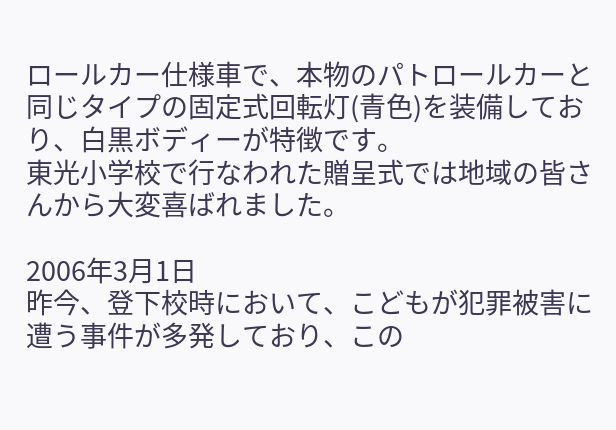ロールカー仕様車で、本物のパトロールカーと同じタイプの固定式回転灯(青色)を装備しており、白黒ボディーが特徴です。
東光小学校で行なわれた贈呈式では地域の皆さんから大変喜ばれました。

2006年3月1日
昨今、登下校時において、こどもが犯罪被害に遭う事件が多発しており、この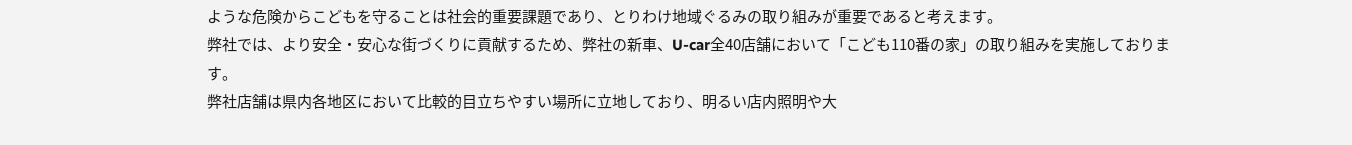ような危険からこどもを守ることは社会的重要課題であり、とりわけ地域ぐるみの取り組みが重要であると考えます。
弊社では、より安全・安心な街づくりに貢献するため、弊社の新車、U-car全40店舗において「こども110番の家」の取り組みを実施しております。
弊社店舗は県内各地区において比較的目立ちやすい場所に立地しており、明るい店内照明や大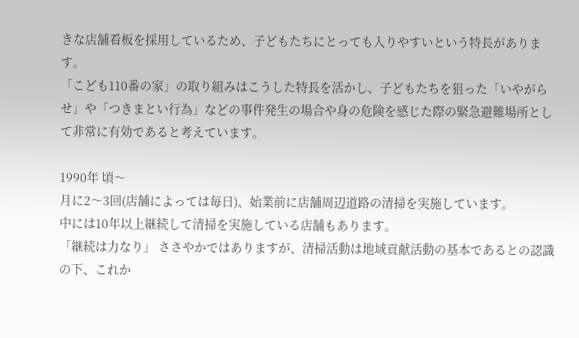きな店舗看板を採用しているため、子どもたちにとっても入りやすいという特長があります。
「こども110番の家」の取り組みはこうした特長を活かし、子どもたちを狙った「いやがらせ」や「つきまとい行為」などの事件発生の場合や身の危険を感じた際の緊急避難場所として非常に有効であると考えています。

1990年 頃〜
月に2〜3回(店舗によっては毎日)、始業前に店舗周辺道路の清掃を実施しています。
中には10年以上継続して清掃を実施している店舗もあります。
「継続は力なり」 ささやかではありますが、清掃活動は地域貢献活動の基本であるとの認識の下、これか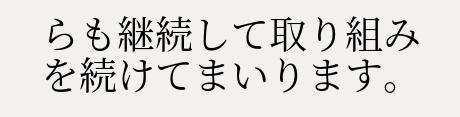らも継続して取り組みを続けてまいります。